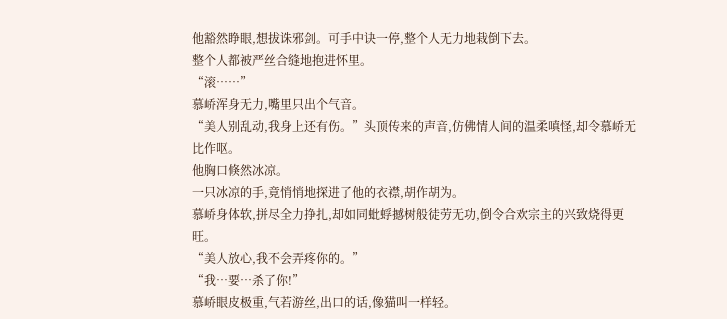他豁然睁眼,想拔诛邪剑。可手中诀一停,整个人无力地栽倒下去。
整个人都被严丝合缝地抱进怀里。
“滚……”
慕峤浑身无力,嘴里只出个气音。
“美人别乱动,我身上还有伤。”头顶传来的声音,仿佛情人间的温柔嗔怪,却令慕峤无比作呕。
他胸口倏然冰凉。
一只冰凉的手,竟悄悄地探进了他的衣襟,胡作胡为。
慕峤身体软,拼尽全力挣扎,却如同蚍蜉撼树般徒劳无功,倒令合欢宗主的兴致烧得更旺。
“美人放心,我不会弄疼你的。”
“我…要…杀了你!”
慕峤眼皮极重,气若游丝,出口的话,像猫叫一样轻。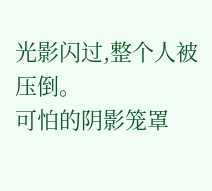光影闪过,整个人被压倒。
可怕的阴影笼罩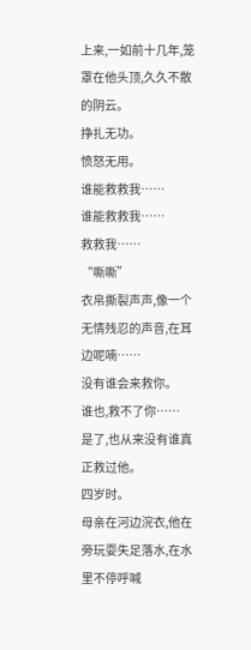上来,一如前十几年,笼罩在他头顶,久久不散的阴云。
挣扎无功。
愤怒无用。
谁能救救我……
谁能救救我……
救救我……
“嘶嘶”
衣帛撕裂声声,像一个无情残忍的声音,在耳边呢喃……
没有谁会来救你。
谁也,救不了你……
是了,也从来没有谁真正救过他。
四岁时。
母亲在河边浣衣,他在旁玩耍失足落水,在水里不停呼喊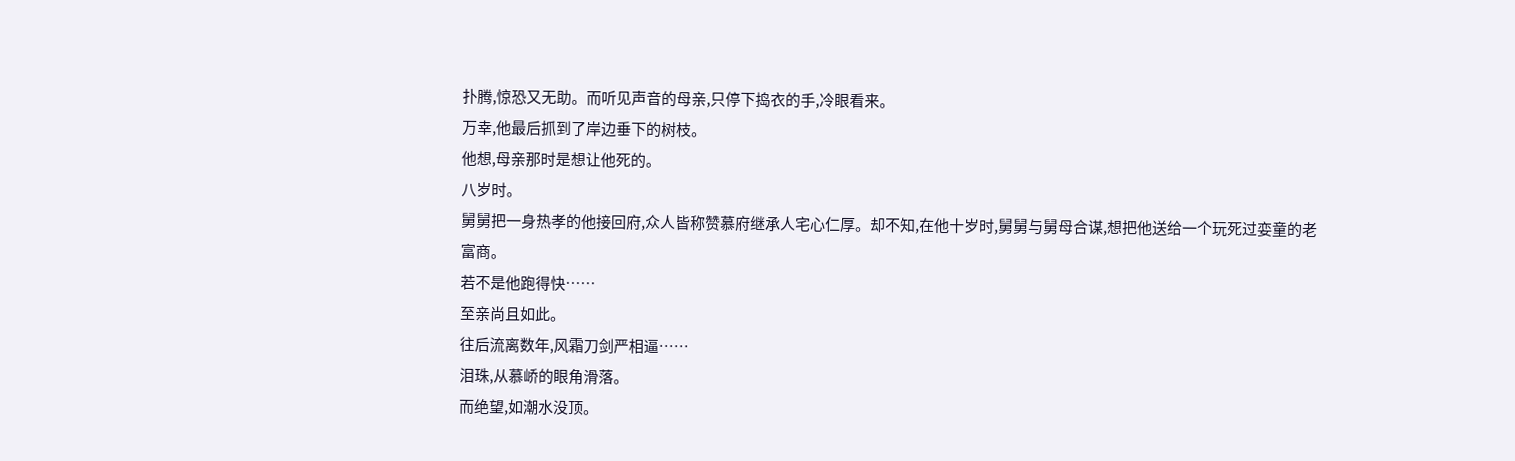扑腾,惊恐又无助。而听见声音的母亲,只停下捣衣的手,冷眼看来。
万幸,他最后抓到了岸边垂下的树枝。
他想,母亲那时是想让他死的。
八岁时。
舅舅把一身热孝的他接回府,众人皆称赞慕府继承人宅心仁厚。却不知,在他十岁时,舅舅与舅母合谋,想把他送给一个玩死过娈童的老富商。
若不是他跑得快……
至亲尚且如此。
往后流离数年,风霜刀剑严相逼……
泪珠,从慕峤的眼角滑落。
而绝望,如潮水没顶。